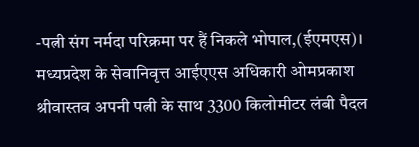-पत्नी संग नर्मदा परिक्रमा पर हैं निकले भोपाल,(ईएमएस)। मध्यप्रदेश के सेवानिवृत्त आईएएस अधिकारी ओमप्रकाश श्रीवास्तव अपनी पत्नी के साथ 3300 किलोमीटर लंबी पैदल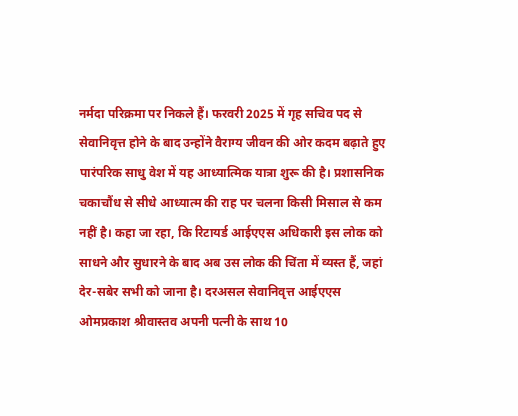नर्मदा परिक्रमा पर निकले हैं। फरवरी 2025 में गृह सचिव पद से सेवानिवृत्त होने के बाद उन्होंने वैराग्य जीवन की ओर कदम बढ़ाते हुए पारंपरिक साधु वेश में यह आध्यात्मिक यात्रा शुरू की है। प्रशासनिक चकाचौंध से सीधे आध्यात्म की राह पर चलना किसी मिसाल से कम नहीं है। कहा जा रहा, कि रिटायर्ड आईएएस अधिकारी इस लोक को साधने और सुधारने के बाद अब उस लोक की चिंता में व्यस्त हैं, जहां देर-सबेर सभी को जाना है। दरअसल सेवानिवृत्त आईएएस ओमप्रकाश श्रीवास्तव अपनी पत्नी के साथ 10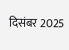दिसंबर 2025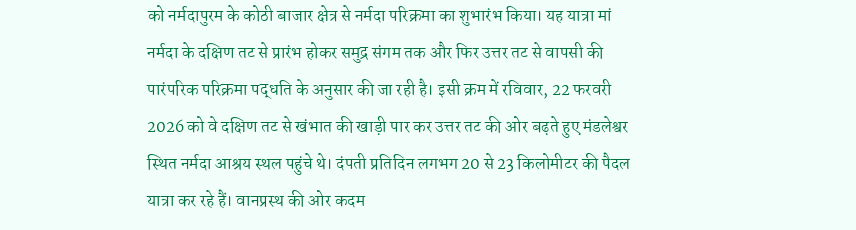को नर्मदापुरम के कोठी बाजार क्षेत्र से नर्मदा परिक्रमा का शुभारंभ किया। यह यात्रा मां नर्मदा के दक्षिण तट से प्रारंभ होकर समुद्र संगम तक और फिर उत्तर तट से वापसी की पारंपरिक परिक्रमा पद्धति के अनुसार की जा रही है। इसी क्रम में रविवार, 22 फरवरी 2026 को वे दक्षिण तट से खंभात की खाड़ी पार कर उत्तर तट की ओर बढ़ते हुए मंडलेश्वर स्थित नर्मदा आश्रय स्थल पहुंचे थे। दंपती प्रतिदिन लगभग 20 से 23 किलोमीटर की पैदल यात्रा कर रहे हैं। वानप्रस्थ की ओर कदम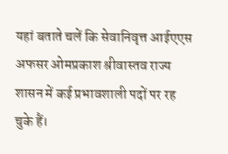यहां बताते चलें कि सेवानिवृत्त आईएएस अफसर ओमप्रकाश श्रीवास्तव राज्य शासन में कई प्रभावशाली पदों पर रह चुके हैं।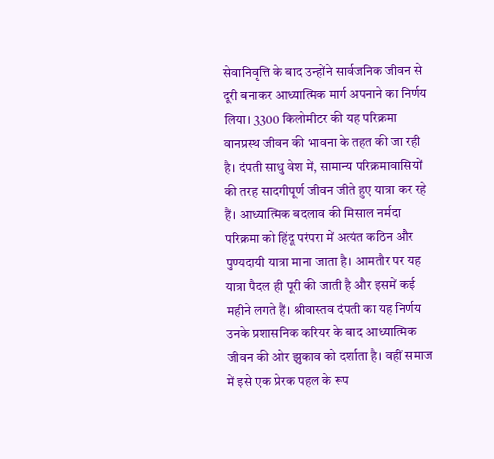सेवानिवृत्ति के बाद उन्होंने सार्वजनिक जीवन से दूरी बनाकर आध्यात्मिक मार्ग अपनाने का निर्णय लिया। 3300 किलोमीटर की यह परिक्रमा वानप्रस्थ जीवन की भावना के तहत की जा रही है। दंपती साधु वेश में, सामान्य परिक्रमावासियों की तरह सादगीपूर्ण जीवन जीते हुए यात्रा कर रहे हैं। आध्यात्मिक बदलाव की मिसाल नर्मदा परिक्रमा को हिंदू परंपरा में अत्यंत कठिन और पुण्यदायी यात्रा माना जाता है। आमतौर पर यह यात्रा पैदल ही पूरी की जाती है और इसमें कई महीने लगते हैं। श्रीवास्तव दंपती का यह निर्णय उनके प्रशासनिक करियर के बाद आध्यात्मिक जीवन की ओर झुकाव को दर्शाता है। वहीं समाज में इसे एक प्रेरक पहल के रूप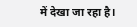में देखा जा रहा है।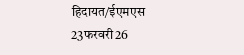हिदायत/ईएमएस 23फरवरी26